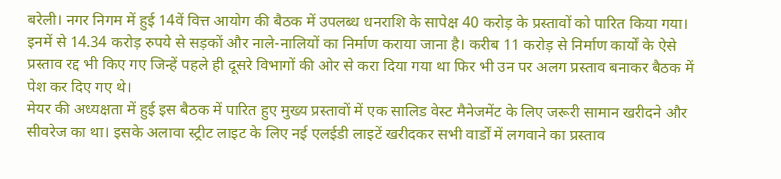बरेली। नगर निगम में हुई 14वें वित्त आयोग की बैठक में उपलब्ध धनराशि के सापेक्ष 40 करोड़ के प्रस्तावों को पारित किया गया। इनमें से 14.34 करोड़ रुपये से सड़कों और नाले-नालियों का निर्माण कराया जाना है। करीब 11 करोड़ से निर्माण कार्यों के ऐसे प्रस्ताव रद्द भी किए गए जिन्हें पहले ही दूसरे विभागों की ओर से करा दिया गया था फिर भी उन पर अलग प्रस्ताव बनाकर बैठक में पेश कर दिए गए थे।
मेयर की अध्यक्षता में हुई इस बैठक में पारित हुए मुख्य प्रस्तावों में एक सालिड वेस्ट मैनेजमेंट के लिए जरूरी सामान खरीदने और सीवरेज का था। इसके अलावा स्ट्रीट लाइट के लिए नई एलईडी लाइटें खरीदकर सभी वार्डों में लगवाने का प्रस्ताव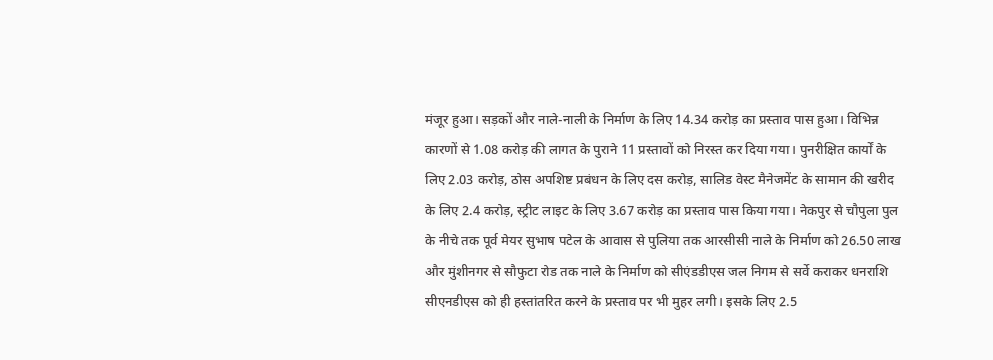मंजूर हुआ। सड़कों और नाले-नाली के निर्माण के लिए 14.34 करोड़ का प्रस्ताव पास हुआ। विभिन्न कारणों से 1.08 करोड़ की लागत के पुराने 11 प्रस्तावों को निरस्त कर दिया गया। पुनरीक्षित कार्यों के लिए 2.03 करोड़, ठोस अपशिष्ट प्रबंधन के लिए दस करोड़, सालिड वेस्ट मैनेजमेंट के सामान की खरीद के लिए 2.4 करोड़, स्ट्रीट लाइट के लिए 3.67 करोड़ का प्रस्ताव पास किया गया। नेकपुर से चौपुला पुल के नीचे तक पूर्व मेयर सुभाष पटेल के आवास से पुलिया तक आरसीसी नाले के निर्माण को 26.50 लाख और मुंशीनगर से सौफुटा रोड तक नाले के निर्माण को सीएंडडीएस जल निगम से सर्वे कराकर धनराशि सीएनडीएस को ही हस्तांतरित करने के प्रस्ताव पर भी मुहर लगी। इसके लिए 2.5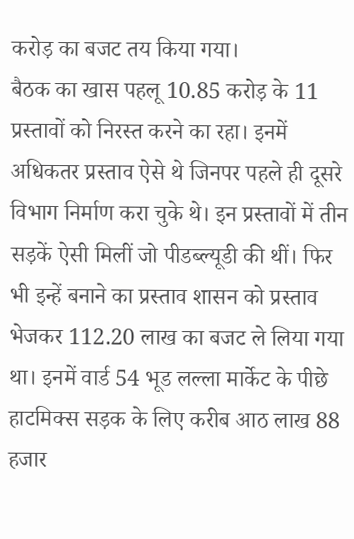करोड़ का बजट तय किया गया।
बैठक का खास पहलू 10.85 करोड़ के 11 प्रस्तावों को निरस्त करने का रहा। इनमें अधिकतर प्रस्ताव ऐसे थे जिनपर पहले ही दूसरे विभाग निर्माण करा चुके थे। इन प्रस्तावों में तीन सड़कें ऐसी मिलीं जो पीडब्ल्यूडी की थीं। फिर भी इन्हें बनाने का प्रस्ताव शासन को प्रस्ताव भेजकर 112.20 लाख का बजट ले लिया गया था। इनमें वार्ड 54 भूड लल्ला मार्केट के पीछे हाटमिक्स सड़क के लिए करीब आठ लाख 88 हजार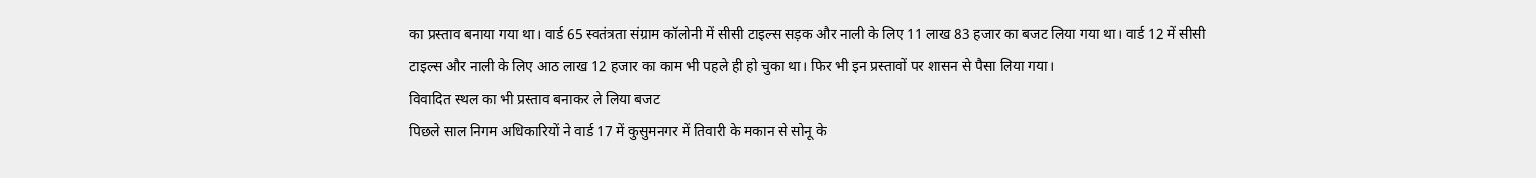का प्रस्ताव बनाया गया था। वार्ड 65 स्वतंत्रता संग्राम कॉलोनी में सीसी टाइल्स सड़क और नाली के लिए 11 लाख 83 हजार का बजट लिया गया था। वार्ड 12 में सीसी टाइल्स और नाली के लिए आठ लाख 12 हजार का काम भी पहले ही हो चुका था। फिर भी इन प्रस्तावों पर शासन से पैसा लिया गया।
विवादित स्थल का भी प्रस्ताव बनाकर ले लिया बजट
पिछले साल निगम अधिकारियों ने वार्ड 17 में कुसुमनगर में तिवारी के मकान से सोनू के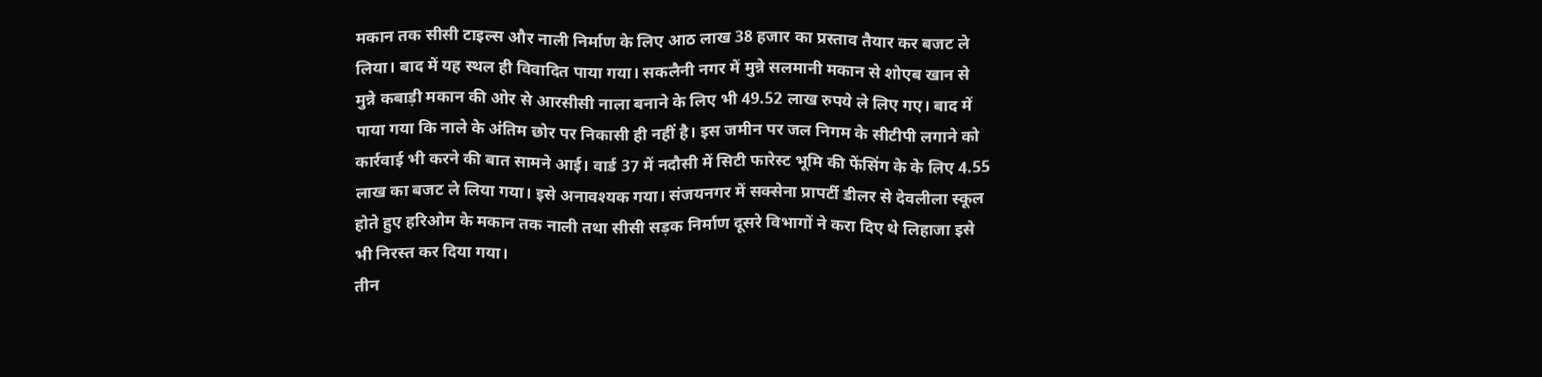मकान तक सीसी टाइल्स और नाली निर्माण के लिए आठ लाख 38 हजार का प्रस्ताव तैयार कर बजट ले लिया। बाद में यह स्थल ही विवादित पाया गया। सकलैनी नगर में मुन्ने सलमानी मकान से शोएब खान से मुन्ने कबाड़ी मकान की ओर से आरसीसी नाला बनाने के लिए भी 49.52 लाख रुपये ले लिए गए। बाद में पाया गया कि नाले के अंतिम छोर पर निकासी ही नहीं है। इस जमीन पर जल निगम के सीटीपी लगाने को कार्रवाई भी करने की बात सामने आई। वार्ड 37 में नदौसी में सिटी फारेस्ट भूमि की फेंसिंग के के लिए 4.55 लाख का बजट ले लिया गया। इसे अनावश्यक गया। संजयनगर में सक्सेना प्रापर्टी डीलर से देवलीला स्कूल होते हुए हरिओम के मकान तक नाली तथा सीसी सड़क निर्माण दूसरे विभागों ने करा दिए थे लिहाजा इसे भी निरस्त कर दिया गया।
तीन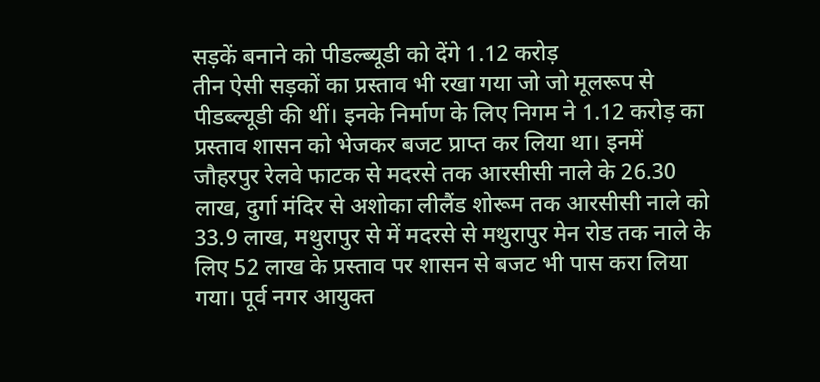सड़कें बनाने को पीडल्ब्यूडी को देंगे 1.12 करोड़
तीन ऐसी सड़कों का प्रस्ताव भी रखा गया जो जो मूलरूप से पीडब्ल्यूडी की थीं। इनके निर्माण के लिए निगम ने 1.12 करोड़ का प्रस्ताव शासन को भेजकर बजट प्राप्त कर लिया था। इनमें जौहरपुर रेलवे फाटक से मदरसे तक आरसीसी नाले के 26.30 लाख, दुर्गा मंदिर से अशोका लीलैंड शोरूम तक आरसीसी नाले को 33.9 लाख, मथुरापुर से में मदरसे से मथुरापुर मेन रोड तक नाले के लिए 52 लाख के प्रस्ताव पर शासन से बजट भी पास करा लिया गया। पूर्व नगर आयुक्त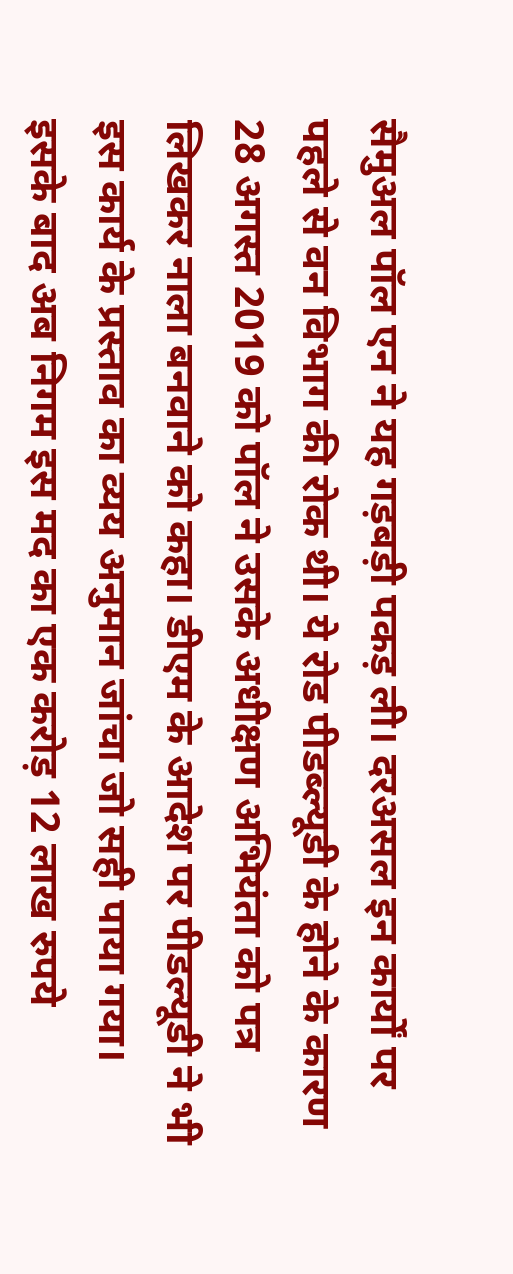सैमुअल पॉल एन ने यह गड़बड़ी पकड़ ली। दरअसल इन कार्यों पर पहले से वन विभाग की रोक थी। ये रोड पीडब्ल्यूडी के होने के कारण 28 अगस्त 2019 को पॉल ने उसके अधीक्षण अभियंता को पत्र लिखकर नाला बनवाने को कहा। डीएम के आदेश पर पीडल्यूडी ने भी इस कार्य के प्रस्ताव का व्यय अनुमान जांचा जो सही पाया गया। इसके बाद अब निगम इस मद का एक करोड़ 12 लाख रुपये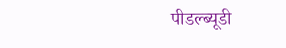पीडल्ब्यूडी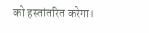को हस्तांतरित करेगा।